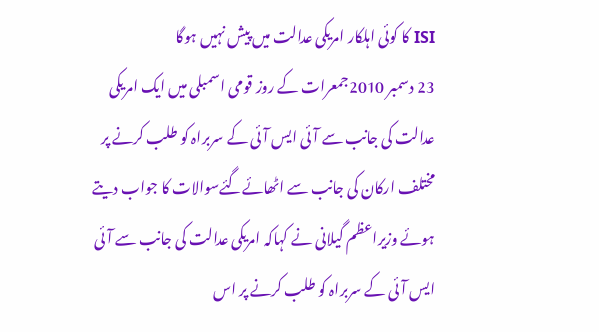ISI کا کوئی اہلکار امریکی عدالت میں پیش نہیں ہوگا
23 دسمبر 2010جمعرات کے روز قومی اسمبلی میں ایک امریکی عدالت کی جانب سے آئی ایس آئی کے سربراہ کو طلب کرنے پر مختلف ارکان کی جانب سے اٹھائےگئےسوالات کا جواب دیتے ہوئے وزیراعظم گیلانی نے کہاکہ امریکی عدالت کی جانب سے آئی ایس آئی کے سربراہ کو طلب کرنے پر اس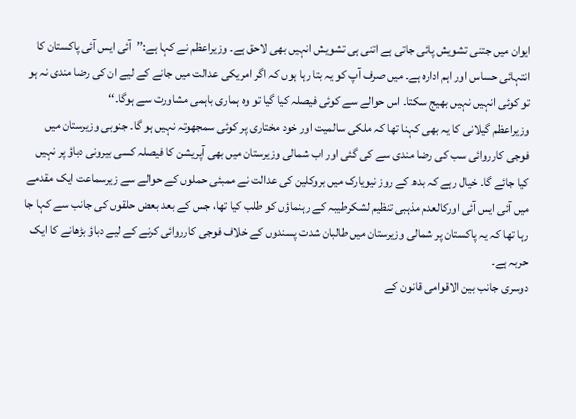ایوان میں جتنی تشویش پائی جاتی ہے اتنی ہی تشویش انہیں بھی لاحق ہے۔ وزیراعظم نے کہا ہے:’’آئی ایس آئی پاکستان کا انتہائی حساس اور اہم ادارہ ہے۔ میں صرف آپ کو یہ بتا رہا ہوں کہ اگر امریکی عدالت میں جانے کے لیے ان کی رضا مندی نہ ہو تو کوئی انہیں نہیں بھیج سکتا۔ اس حوالے سے کوئی فیصلہ کیا گیا تو وہ ہماری باہمی مشاورت سے ہوگا۔‘‘
وزیراعظم گیلانی کا یہ بھی کہنا تھا کہ ملکی سالمیت اور خود مختاری پر کوئی سمجھوتہ نہیں ہو گا۔ جنوبی وزیرستان میں فوجی کارروائی سب کی رضا مندی سے کی گئی اور اب شمالی وزیرستان میں بھی آپریشن کا فیصلہ کسی بیرونی دباؤ پر نہیں کیا جائے گا۔ خیال رہے کہ بدھ کے روز نیویارک میں بروکلین کی عدالت نے ممبئی حملوں کے حوالے سے زیرسماعت ایک مقدمے میں آئی ایس آئی اورکالعدم مذہبی تنظیم لشکرطیبہ کے رہنماؤں کو طلب کیا تھا، جس کے بعد بعض حلقوں کی جانب سے کہا جا رہا تھا کہ یہ پاکستان پر شمالی وزیرستان میں طالبان شدت پسندوں کے خلاف فوجی کارروائی کرنے کے لیے دباؤ بڑھانے کا ایک حربہ ہے۔
دوسری جانب بین الاقوامی قانون کے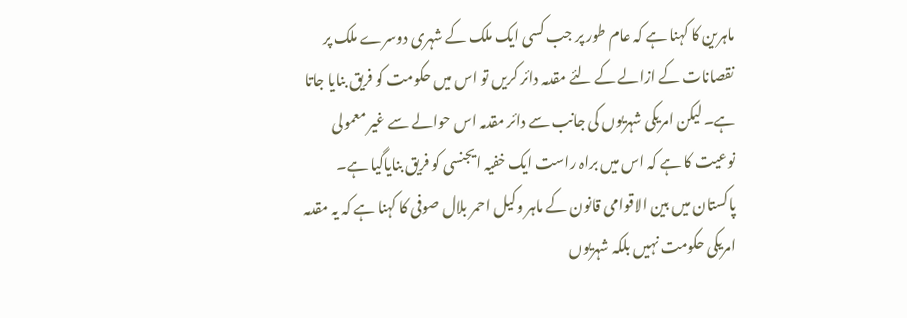ماہرین کا کہنا ہے کہ عام طور پر جب کسی ایک ملک کے شہری دوسرے ملک پر نقصانات کے ازالے کے لئے مقدمہ دائر کریں تو اس میں حکومت کو فریق بنایا جاتا ہے۔ لیکن امریکی شہریوں کی جانب سے دائر مقدمہ اس حوالے سے غیر معمولی نوعیت کا ہے کہ اس میں براہ راست ایک خفیہ ایجنسی کو فریق بنایاگیا ہے۔ پاکستان میں بین الاقوامی قانون کے ماہر وکیل احمر بلال صوفی کا کہنا ہے کہ یہ مقدمہ امریکی حکومت نہیں بلکہ شہریوں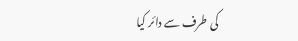کی طرف سے دائر کیا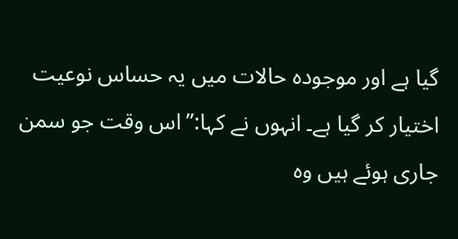گیا ہے اور موجودہ حالات میں یہ حساس نوعیت اختیار کر گیا ہے۔ انہوں نے کہا:’’اس وقت جو سمن جاری ہوئے ہیں وہ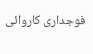فوجداری کاروائی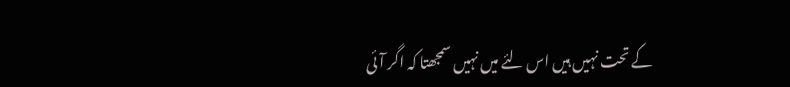کے تحت نہیں ہیں اس لئے میں نہیں سمجھتا کہ اگر آئی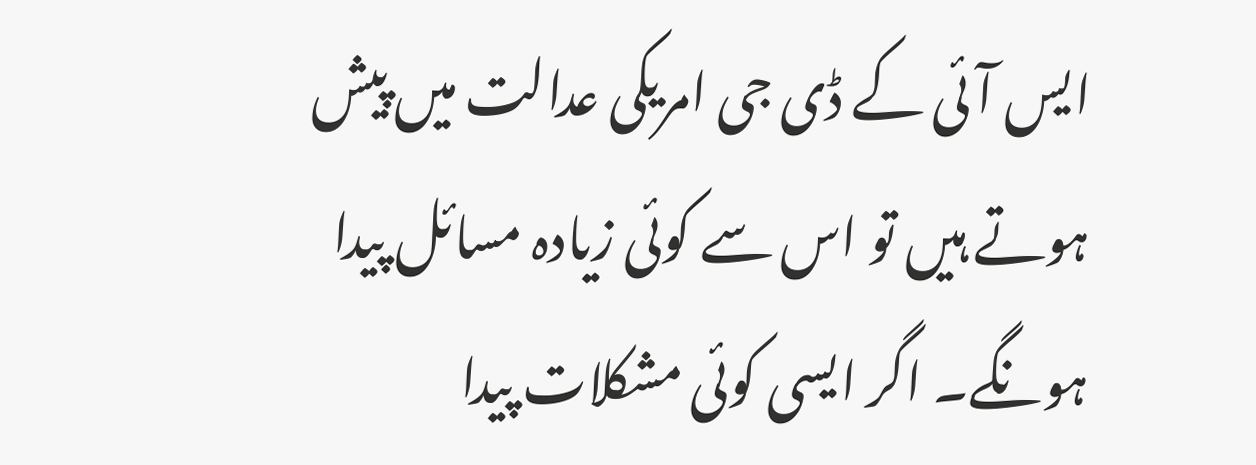ایس آئی کے ڈی جی امریکی عدالت میں پیش ہوتے ہیں تو اس سے کوئی زیادہ مسائل پیدا ہونگے۔ اگر ایسی کوئی مشکلات پیدا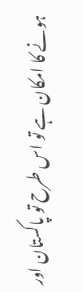ہونے کا امکان ہے تو اس طرح تو پاکستان اور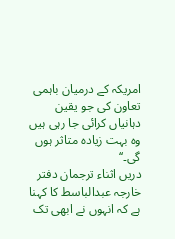امریکہ کے درمیان باہمی تعاون کی جو یقین دہانیاں کرائی جا رہی ہیں وہ بہت زیادہ متاثر ہوں گی۔‘‘
دریں اثناء ترجمان دفتر خارجہ عبدالباسط کا کہنا ہے کہ انہوں نے ابھی تک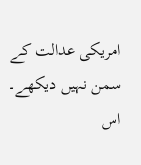امریکی عدالت کے سمن نہیں دیکھے۔ اس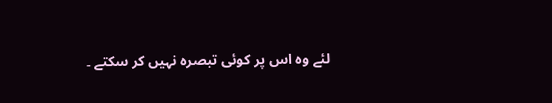لئے وہ اس پر کوئی تبصرہ نہیں کر سکتے ۔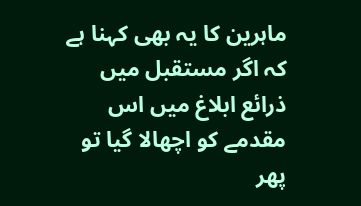ماہرین کا یہ بھی کہنا ہے کہ اگر مستقبل میں ذرائع ابلاغ میں اس مقدمے کو اچھالا گیا تو پھر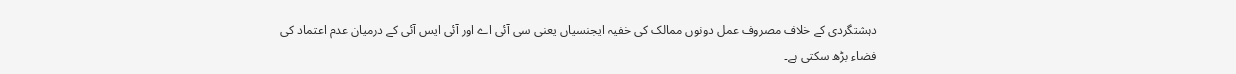دہشتگردی کے خلاف مصروف عمل دونوں ممالک کی خفیہ ایجنسیاں یعنی سی آئی اے اور آئی ایس آئی کے درمیان عدم اعتماد کی فضاء بڑھ سکتی ہے۔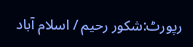رپورٹ:شکور رحیم / اسلام آباد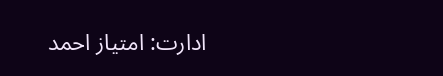ادارت: امتیاز احمد